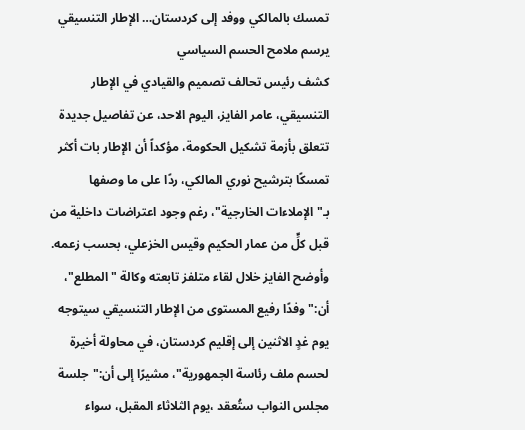تمسك بالمالكي ووفد إلى كردستان… الإطار التنسيقي يرسم ملامح الحسم السياسي
كشف رئيس تحالف تصميم والقيادي في الإطار التنسيقي، عامر الفايز، اليوم الاحد، عن تفاصيل جديدة تتعلق بأزمة تشكيل الحكومة، مؤكداً أن الإطار بات أكثر تمسكًا بترشيح نوري المالكي، ردًا على ما وصفها بـ"الإملاءات الخارجية"، رغم وجود اعتراضات داخلية من قبل كلٍّ من عمار الحكيم وقيس الخزعلي، بحسب زعمه.
وأوضح الفايز خلال لقاء متلفز تابعته وكالة "المطلع"، أن:"وفدًا رفيع المستوى من الإطار التنسيقي سيتوجه يوم غدٍ الاثنين إلى إقليم كردستان، في محاولة أخيرة لحسم ملف رئاسة الجمهورية"، مشيرًا إلى أن:"جلسة مجلس النواب ستُعقد ،يوم الثلاثاء المقبل، سواء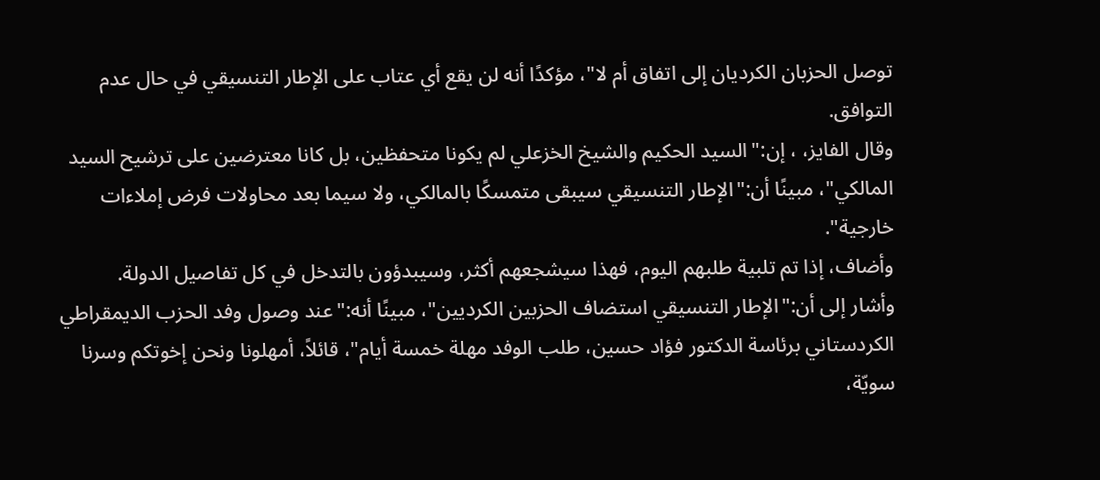توصل الحزبان الكرديان إلى اتفاق أم لا"، مؤكدًا أنه لن يقع أي عتاب على الإطار التنسيقي في حال عدم التوافق.
وقال الفايز، ، إن:"السيد الحكيم والشيخ الخزعلي لم يكونا متحفظين، بل كانا معترضين على ترشيح السيد المالكي"، مبينًا أن:"الإطار التنسيقي سيبقى متمسكًا بالمالكي، ولا سيما بعد محاولات فرض إملاءات خارجية".
وأضاف، إذا تم تلبية طلبهم اليوم، فهذا سيشجعهم أكثر، وسيبدؤون بالتدخل في كل تفاصيل الدولة.
وأشار إلى أن:"الإطار التنسيقي استضاف الحزبين الكرديين"، مبينًا أنه:"عند وصول وفد الحزب الديمقراطي الكردستاني برئاسة الدكتور فؤاد حسين، طلب الوفد مهلة خمسة أيام"، قائلاً، أمهلونا ونحن إخوتكم وسرنا سويّة،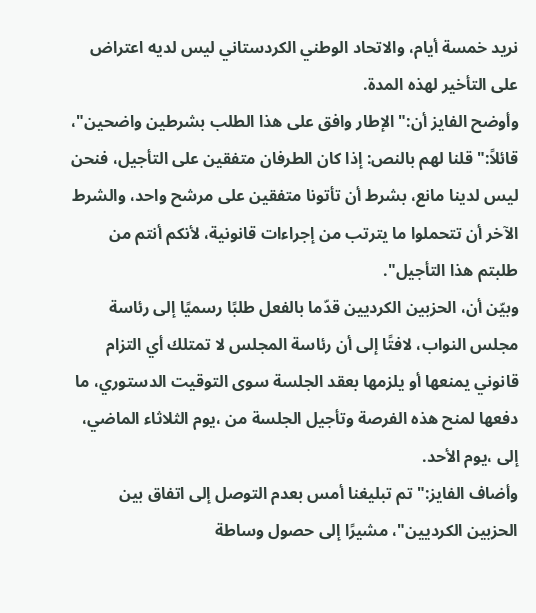نريد خمسة أيام، والاتحاد الوطني الكردستاني ليس لديه اعتراض على التأخير لهذه المدة.
وأوضح الفايز أن:"الإطار وافق على هذا الطلب بشرطين واضحين"، قائلاً:"قلنا لهم بالنص: إذا كان الطرفان متفقين على التأجيل، فنحن ليس لدينا مانع، بشرط أن تأتونا متفقين على مرشح واحد، والشرط الآخر أن تتحملوا ما يترتب من إجراءات قانونية، لأنكم أنتم من طلبتم هذا التأجيل".
وبيّن أن، الحزبين الكرديين قدّما بالفعل طلبًا رسميًا إلى رئاسة مجلس النواب، لافتًا إلى أن رئاسة المجلس لا تمتلك أي التزام قانوني يمنعها أو يلزمها بعقد الجلسة سوى التوقيت الدستوري، ما دفعها لمنح هذه الفرصة وتأجيل الجلسة من ،يوم الثلاثاء الماضي، إلى ،يوم الأحد.
وأضاف الفايز:"تم تبليغنا أمس بعدم التوصل إلى اتفاق بين الحزبين الكرديين"، مشيرًا إلى حصول وساطة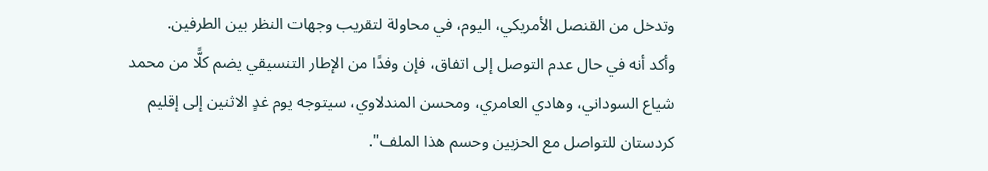وتدخل من القنصل الأمريكي، اليوم، في محاولة لتقريب وجهات النظر بين الطرفين.
وأكد أنه في حال عدم التوصل إلى اتفاق، فإن وفدًا من الإطار التنسيقي يضم كلًّا من محمد شياع السوداني، وهادي العامري، ومحسن المندلاوي، سيتوجه يوم غدٍ الاثنين إلى إقليم كردستان للتواصل مع الحزبين وحسم هذا الملف".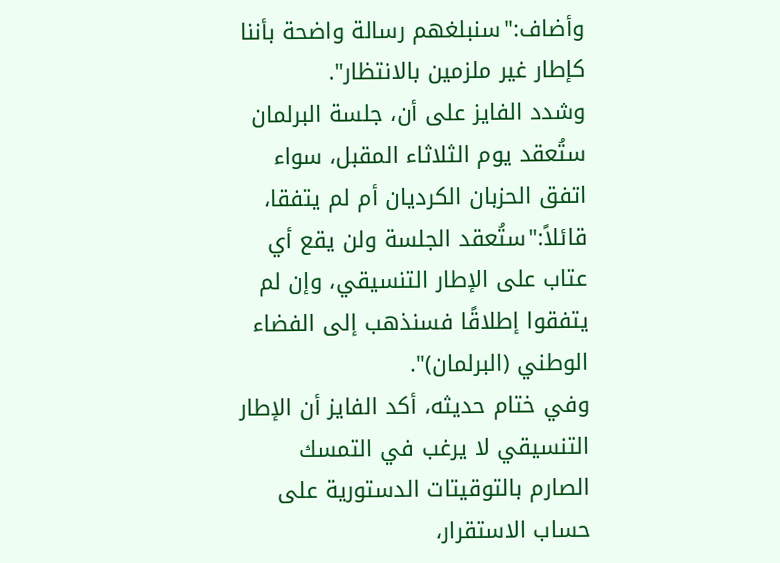وأضاف:"سنبلغهم رسالة واضحة بأننا كإطار غير ملزمين بالانتظار".
وشدد الفايز على أن، جلسة البرلمان ستُعقد يوم الثلاثاء المقبل، سواء اتفق الحزبان الكرديان أم لم يتفقا، قائلاً:"ستُعقد الجلسة ولن يقع أي عتاب على الإطار التنسيقي، وإن لم يتفقوا إطلاقًا فسنذهب إلى الفضاء الوطني (البرلمان)".
وفي ختام حديثه، أكد الفايز أن الإطار التنسيقي لا يرغب في التمسك الصارم بالتوقيتات الدستورية على حساب الاستقرار،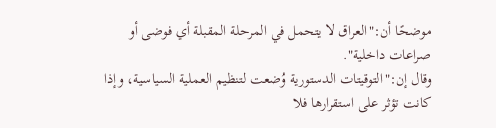موضحًا أن:"العراق لا يتحمل في المرحلة المقبلة أي فوضى أو صراعات داخلية".
وقال إن:"التوقيتات الدستورية وُضعت لتنظيم العملية السياسية، وإذا كانت تؤثر على استقرارها فلا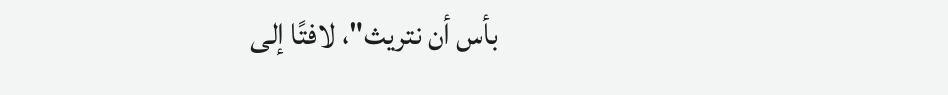بأس أن نتريث"، لافتًا إلى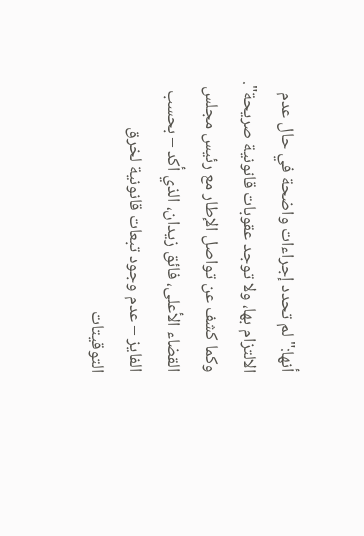أنها:"لم تحدد إجراءات واضحة في حال عدم الالتزام بها، ولا توجد عقوبات قانونية صريحة".
وكما كشف عن تواصل الإطار مع رئيس مجلس القضاء الأعلى، فائق زيدان، الذي أكد – بحسب الفايز – عدم وجود تبعات قانونية لخرق التوقيتات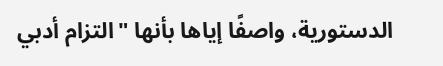الدستورية، واصفًا إياها بأنها "التزام أدبي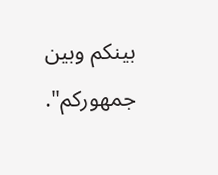بينكم وبين جمهوركم".